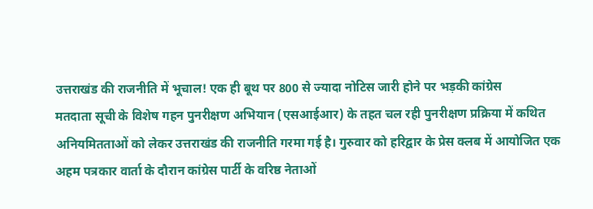उत्तराखंड की राजनीति में भूचाल! एक ही बूथ पर 800 से ज्यादा नोटिस जारी होने पर भड़की कांग्रेस
मतदाता सूची के विशेष गहन पुनरीक्षण अभियान (एसआईआर) के तहत चल रही पुनरीक्षण प्रक्रिया में कथित अनियमितताओं को लेकर उत्तराखंड की राजनीति गरमा गई है। गुरुवार को हरिद्वार के प्रेस क्लब में आयोजित एक अहम पत्रकार वार्ता के दौरान कांग्रेस पार्टी के वरिष्ठ नेताओं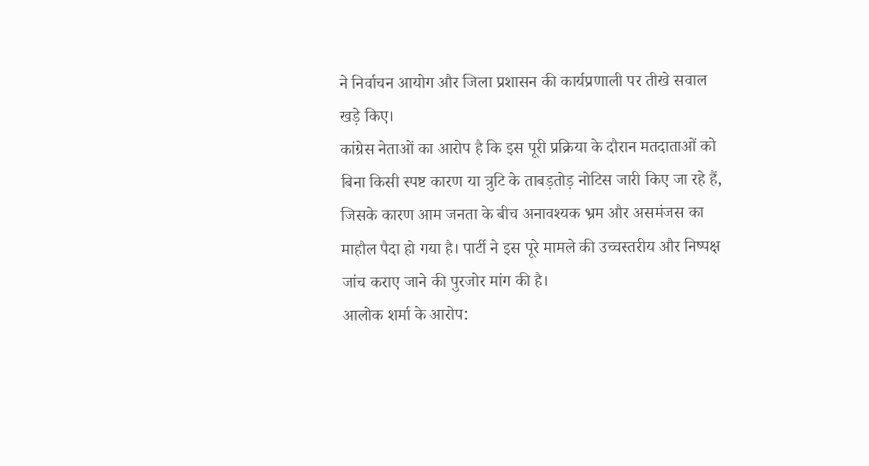ने निर्वाचन आयोग और जिला प्रशासन की कार्यप्रणाली पर तीखे सवाल खड़े किए।
कांग्रेस नेताओं का आरोप है कि इस पूरी प्रक्रिया के दौरान मतदाताओं को बिना किसी स्पष्ट कारण या त्रुटि के ताबड़तोड़ नोटिस जारी किए जा रहे हैं, जिसके कारण आम जनता के बीच अनावश्यक भ्रम और असमंजस का माहौल पैदा हो गया है। पार्टी ने इस पूरे मामले की उच्चस्तरीय और निष्पक्ष जांच कराए जाने की पुरजोर मांग की है।
आलोक शर्मा के आरोप: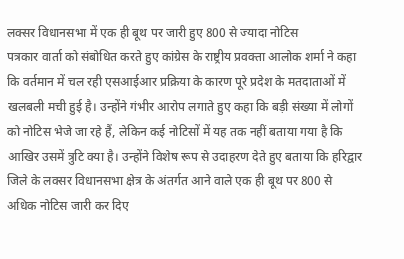लक्सर विधानसभा में एक ही बूथ पर जारी हुए 800 से ज्यादा नोटिस
पत्रकार वार्ता को संबोधित करते हुए कांग्रेस के राष्ट्रीय प्रवक्ता आलोक शर्मा ने कहा कि वर्तमान में चल रही एसआईआर प्रक्रिया के कारण पूरे प्रदेश के मतदाताओं में खलबली मची हुई है। उन्होंने गंभीर आरोप लगाते हुए कहा कि बड़ी संख्या में लोगों को नोटिस भेजे जा रहे हैं, लेकिन कई नोटिसों में यह तक नहीं बताया गया है कि आखिर उसमें त्रुटि क्या है। उन्होंने विशेष रूप से उदाहरण देते हुए बताया कि हरिद्वार जिले के लक्सर विधानसभा क्षेत्र के अंतर्गत आने वाले एक ही बूथ पर 800 से अधिक नोटिस जारी कर दिए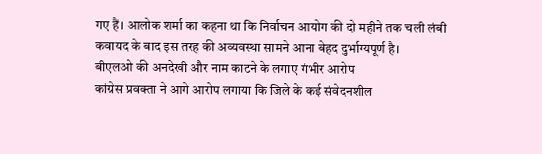गए हैं। आलोक शर्मा का कहना था कि निर्वाचन आयोग की दो महीने तक चली लंबी कवायद के बाद इस तरह की अव्यवस्था सामने आना बेहद दुर्भाग्यपूर्ण है।
बीएलओ की अनदेखी और नाम काटने के लगाए गंभीर आरोप
कांग्रेस प्रवक्ता ने आगे आरोप लगाया कि जिले के कई संवेदनशील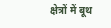क्षेत्रों में बूथ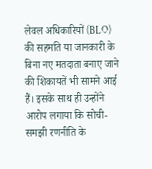लेवल अधिकारियों (BLO) की सहमति या जानकारी के बिना नए मतदाता बनाए जाने की शिकायतें भी सामने आई हैं। इसके साथ ही उन्होंने आरोप लगाया कि सोची-समझी रणनीति के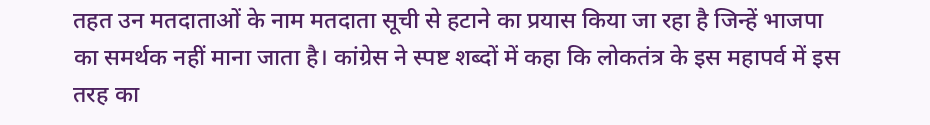तहत उन मतदाताओं के नाम मतदाता सूची से हटाने का प्रयास किया जा रहा है जिन्हें भाजपा का समर्थक नहीं माना जाता है। कांग्रेस ने स्पष्ट शब्दों में कहा कि लोकतंत्र के इस महापर्व में इस तरह का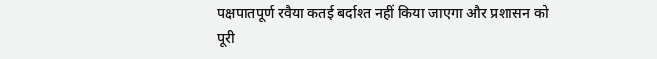पक्षपातपूर्ण रवैया कतई बर्दाश्त नहीं किया जाएगा और प्रशासन को पूरी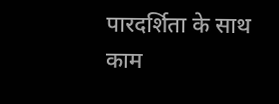पारदर्शिता के साथ काम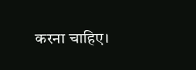करना चाहिए।